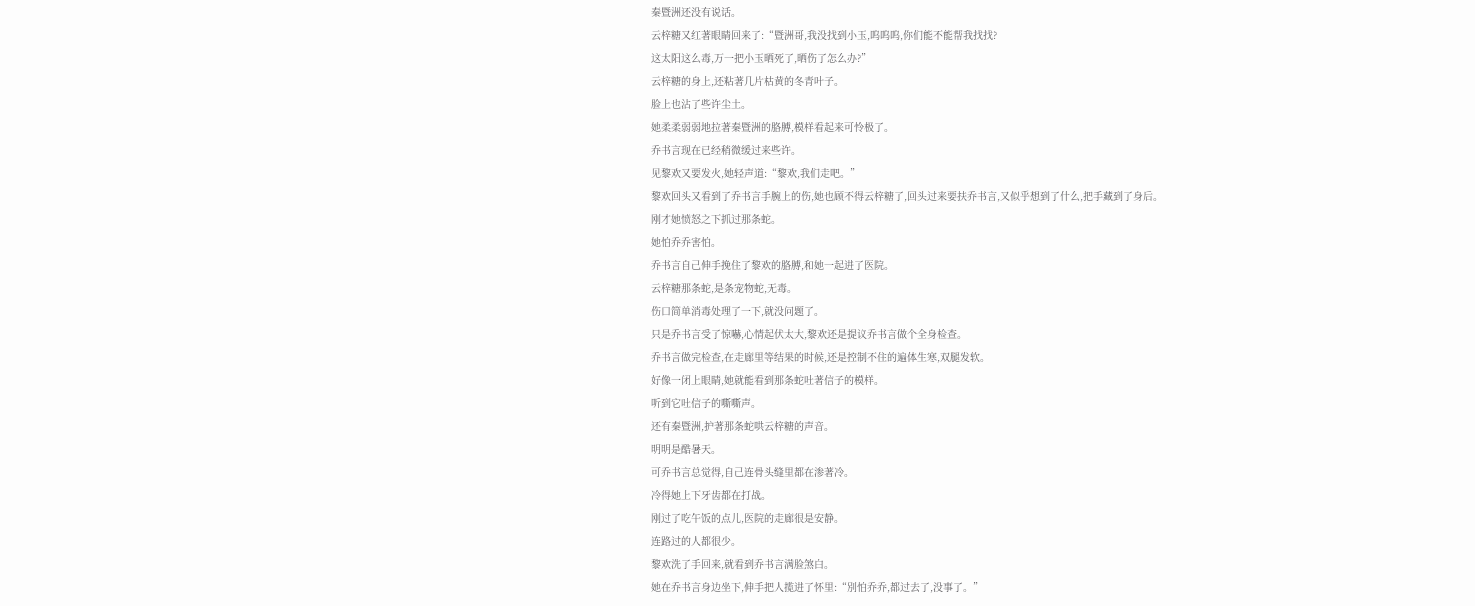秦暨洲还没有说话。
云梓糖又红著眼睛回来了:“暨洲哥,我没找到小玉,呜呜呜,你们能不能帮我找找?
这太阳这么毒,万一把小玉晒死了,晒伤了怎么办?”
云梓糖的身上,还粘著几片枯黄的冬青叶子。
脸上也沾了些许尘土。
她柔柔弱弱地拉著秦暨洲的胳膊,模样看起来可怜极了。
乔书言现在已经稍微缓过来些许。
见黎欢又要发火,她轻声道:“黎欢,我们走吧。”
黎欢回头又看到了乔书言手腕上的伤,她也顾不得云梓糖了,回头过来要扶乔书言,又似乎想到了什么,把手藏到了身后。
刚才她愤怒之下抓过那条蛇。
她怕乔乔害怕。
乔书言自己伸手挽住了黎欢的胳膊,和她一起进了医院。
云梓糖那条蛇,是条宠物蛇,无毒。
伤口简单消毒处理了一下,就没问题了。
只是乔书言受了惊嚇,心情起伏太大,黎欢还是提议乔书言做个全身检查。
乔书言做完检查,在走廊里等结果的时候,还是控制不住的遍体生寒,双腿发软。
好像一闭上眼睛,她就能看到那条蛇吐著信子的模样。
听到它吐信子的嘶嘶声。
还有秦暨洲,护著那条蛇哄云梓糖的声音。
明明是酷暑天。
可乔书言总觉得,自己连骨头缝里都在渗著冷。
冷得她上下牙齿都在打战。
刚过了吃午饭的点儿,医院的走廊很是安静。
连路过的人都很少。
黎欢洗了手回来,就看到乔书言满脸煞白。
她在乔书言身边坐下,伸手把人揽进了怀里:“別怕乔乔,都过去了,没事了。”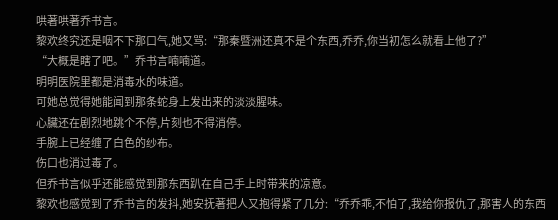哄著哄著乔书言。
黎欢终究还是咽不下那口气,她又骂:“那秦暨洲还真不是个东西,乔乔,你当初怎么就看上他了?”
“大概是瞎了吧。”乔书言喃喃道。
明明医院里都是消毒水的味道。
可她总觉得她能闻到那条蛇身上发出来的淡淡腥味。
心臟还在剧烈地跳个不停,片刻也不得消停。
手腕上已经缠了白色的纱布。
伤口也消过毒了。
但乔书言似乎还能感觉到那东西趴在自己手上时带来的凉意。
黎欢也感觉到了乔书言的发抖,她安抚著把人又抱得紧了几分:“乔乔乖,不怕了,我给你报仇了,那害人的东西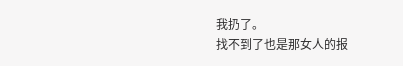我扔了。
找不到了也是那女人的报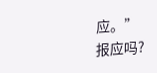应。”
报应吗?